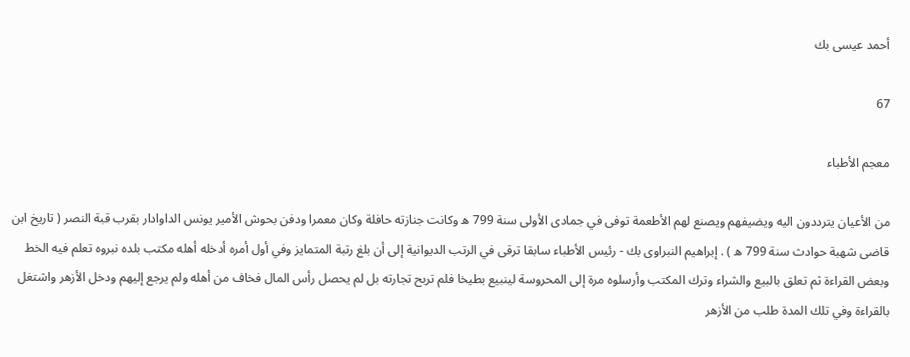أحمد عيسى بك

67

معجم الأطباء

من الأعيان يترددون اليه ويضيفهم ويصنع لهم الأطعمة توفى في جمادى الأولى سنة 799 ه وكانت جنازته حافلة وكان معمرا ودفن بحوش الأمير يونس الداوادار بقرب قبة النصر ( تاريخ ابن قاضى شهبة حوادث سنة 799 ه ) . إبراهيم النبراوى بك - رئيس الأطباء سابقا ترقى في الرتب الديوانية إلى أن بلغ رتبة المتمايز وفي أول أمره أدخله أهله مكتب بلده نبروه تعلم فيه الخط وبعض القراءة ثم تعلق بالبيع والشراء وترك المكتب وأرسلوه مرة إلى المحروسة لينبيع بطيخا فلم تربح تجارته بل لم يحصل رأس المال فخاف من أهله ولم يرجع إليهم ودخل الأزهر واشتغل بالقراءة وفي تلك المدة طلب من الأزهر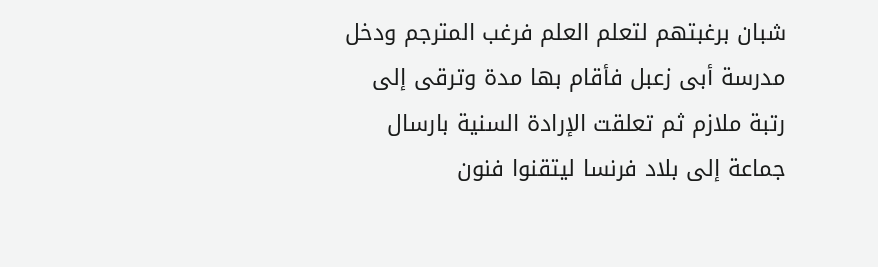شبان برغبتهم لتعلم العلم فرغب المترجم ودخل مدرسة أبى زعبل فأقام بها مدة وترقى إلى رتبة ملازم ثم تعلقت الإرادة السنية بارسال جماعة إلى بلاد فرنسا ليتقنوا فنون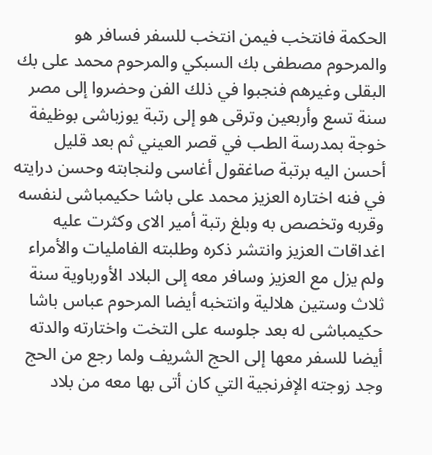الحكمة فانتخب فيمن انتخب للسفر فسافر هو والمرحوم مصطفى بك السبكي والمرحوم محمد على بك البقلى وغيرهم فنجبوا في ذلك الفن وحضروا إلى مصر سنة تسع وأربعين وترقى هو إلى رتبة يوزباشى بوظيفة خوجة بمدرسة الطب في قصر العيني ثم بعد قليل أحسن اليه برتبة صاغقول أغاسى ولنجابته وحسن درايته في فنه اختاره العزيز محمد على باشا حكيمباشى لنفسه وقربه وتخصص به وبلغ رتبة أمير الاى وكثرت عليه اغداقات العزيز وانتشر ذكره وطلبته الفامليات والأمراء ولم يزل مع العزيز وسافر معه إلى البلاد الأورباوية سنة ثلاث وستين هلالية وانتخبه أيضا المرحوم عباس باشا حكيمباشى له بعد جلوسه على التخت واختارته والدته أيضا للسفر معها إلى الحج الشريف ولما رجع من الحج وجد زوجته الإفرنجية التي كان أتى بها معه من بلاد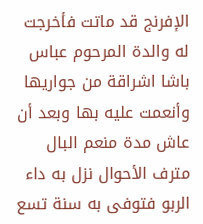الإفرنج قد ماتت فأخرجت له والدة المرحوم عباس باشا اشراقة من جواريها وأنعمت عليه بها وبعد أن عاش مدة منعم البال مترف الأحوال نزل به داء الربو فتوفى به سنة تسع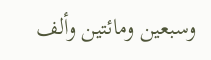وسبعين ومائتين وألف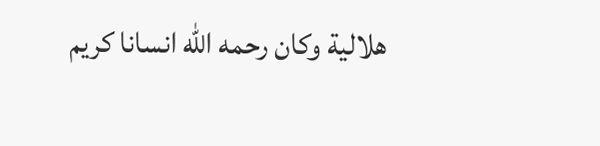هلالية وكان رحمه اللّه انسانا كريم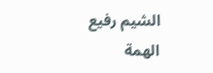الشيم رفيع الهمة